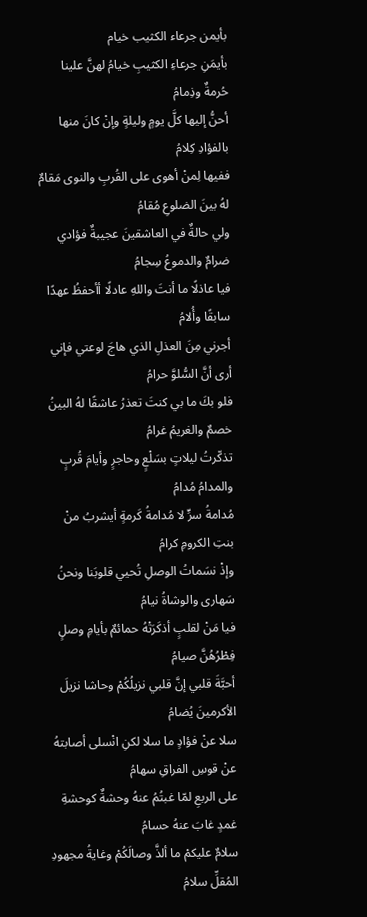بأيمن جرعاء الكثيب خيام
بأيمَنِ جرعاءِ الكثيبِ خيامُ لهنَّ علينا حُرمةٌ وذِمامُ
أحنُّ إليها كلَّ يومٍ وليلةٍ وإنْ كانَ منها بالفؤادِ كِلامُ
ففيها لِمنْ أهوى على القُربِ والنوى مَقامٌ لهُ بينَ الضلوعِ مُقامُ
ولي حالةٌ في العاشقينَ عجيبةٌ فؤادي ضرامٌ والدموعُ سِجامُ
فيا عاذلًا ما أنتَ واللهِ عادلًا أأحفظُ عهدًا سابقًا وأُلامُ
أجرني مِنَ العذلِ الذي هاجَ لوعتي فإني أرى أنَّ السُّلوَّ حرامُ
فلو بكَ ما بي كنتَ تعذرُ عاشقًا لهُ البينُ خصمٌ والغريمُ غرامُ
تذكّرتُ ليلاتٍ بسَلْعٍ وحاجرٍ وأيامَ قُربٍ والمدامُ مُدامُ
مُدامةُ سرٍّ لا مُدامةُ كَرمةٍ أيشربُ منْ بنتِ الكرومِ كرامُ
وإذْ نسَماتُ الوصلِ تُحيي قلوبَنا ونحنُ سَهارى والوشاةُ نيامُ
فيا مَنْ لقلبٍ أذكَرَتْهُ حمائمٌ بأيامِ وصلٍ فِطْرُهُنَّ صيامُ
أحبَّةَ قلبي إنَّ قلبي نزيلُكُمْ وحاشا نزيلَ الأكرمينَ يُضامُ
سلا عنْ فؤادٍ ما سلا لكنِ انْسلى أصابتهُ عنْ قوسِ الفراقِ سهامُ
على الربعِ لمّا غبتُمُ عنهُ وحشةٌ كوحشةِ غمدٍ غابَ عنهُ حسامُ
سلامٌ عليكمْ ما ألذَّ وصالَكُمْ وغايةُ مجهودِ المُقلِّ سلامُ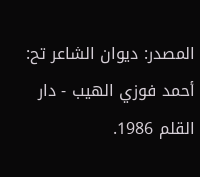المصدر: ديوان الشاعر تح: أحمد فوزي الهيب - دار القلم 1986.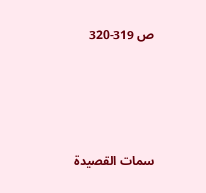ص 319-320





سمات القصيدة